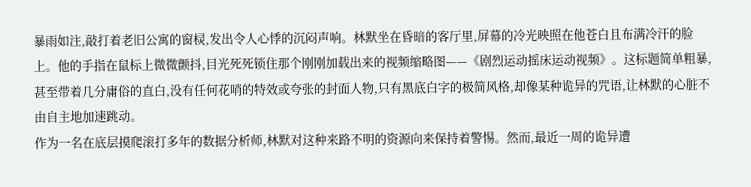暴雨如注,敲打着老旧公寓的窗棂,发出令人心悸的沉闷声响。林默坐在昏暗的客厅里,屏幕的冷光映照在他苍白且布满冷汗的脸上。他的手指在鼠标上微微颤抖,目光死死锁住那个刚刚加载出来的视频缩略图——《剧烈运动摇床运动视频》。这标题简单粗暴,甚至带着几分庸俗的直白,没有任何花哨的特效或夸张的封面人物,只有黑底白字的极简风格,却像某种诡异的咒语,让林默的心脏不由自主地加速跳动。
作为一名在底层摸爬滚打多年的数据分析师,林默对这种来路不明的资源向来保持着警惕。然而,最近一周的诡异遭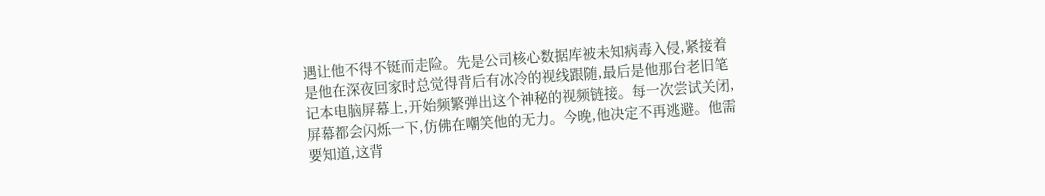遇让他不得不铤而走险。先是公司核心数据库被未知病毒入侵,紧接着是他在深夜回家时总觉得背后有冰冷的视线跟随,最后是他那台老旧笔记本电脑屏幕上,开始频繁弹出这个神秘的视频链接。每一次尝试关闭,屏幕都会闪烁一下,仿佛在嘲笑他的无力。今晚,他决定不再逃避。他需要知道,这背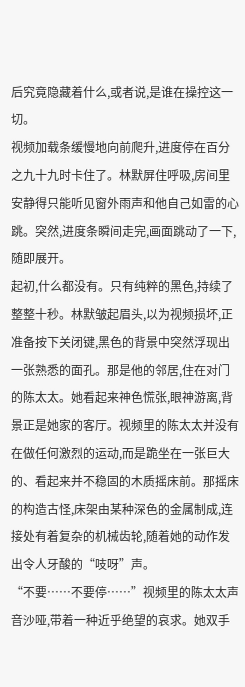后究竟隐藏着什么,或者说,是谁在操控这一切。
视频加载条缓慢地向前爬升,进度停在百分之九十九时卡住了。林默屏住呼吸,房间里安静得只能听见窗外雨声和他自己如雷的心跳。突然,进度条瞬间走完,画面跳动了一下,随即展开。
起初,什么都没有。只有纯粹的黑色,持续了整整十秒。林默皱起眉头,以为视频损坏,正准备按下关闭键,黑色的背景中突然浮现出一张熟悉的面孔。那是他的邻居,住在对门的陈太太。她看起来神色慌张,眼神游离,背景正是她家的客厅。视频里的陈太太并没有在做任何激烈的运动,而是跪坐在一张巨大的、看起来并不稳固的木质摇床前。那摇床的构造古怪,床架由某种深色的金属制成,连接处有着复杂的机械齿轮,随着她的动作发出令人牙酸的“吱呀”声。
“不要……不要停……”视频里的陈太太声音沙哑,带着一种近乎绝望的哀求。她双手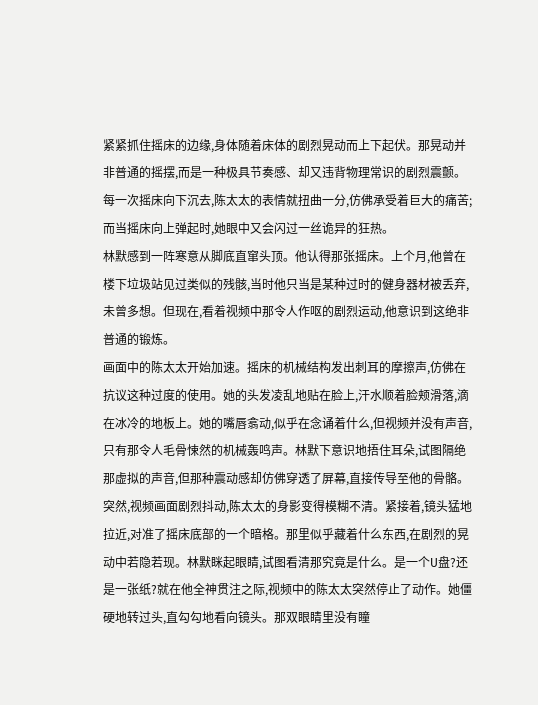紧紧抓住摇床的边缘,身体随着床体的剧烈晃动而上下起伏。那晃动并非普通的摇摆,而是一种极具节奏感、却又违背物理常识的剧烈震颤。每一次摇床向下沉去,陈太太的表情就扭曲一分,仿佛承受着巨大的痛苦;而当摇床向上弹起时,她眼中又会闪过一丝诡异的狂热。
林默感到一阵寒意从脚底直窜头顶。他认得那张摇床。上个月,他曾在楼下垃圾站见过类似的残骸,当时他只当是某种过时的健身器材被丢弃,未曾多想。但现在,看着视频中那令人作呕的剧烈运动,他意识到这绝非普通的锻炼。
画面中的陈太太开始加速。摇床的机械结构发出刺耳的摩擦声,仿佛在抗议这种过度的使用。她的头发凌乱地贴在脸上,汗水顺着脸颊滑落,滴在冰冷的地板上。她的嘴唇翕动,似乎在念诵着什么,但视频并没有声音,只有那令人毛骨悚然的机械轰鸣声。林默下意识地捂住耳朵,试图隔绝那虚拟的声音,但那种震动感却仿佛穿透了屏幕,直接传导至他的骨骼。
突然,视频画面剧烈抖动,陈太太的身影变得模糊不清。紧接着,镜头猛地拉近,对准了摇床底部的一个暗格。那里似乎藏着什么东西,在剧烈的晃动中若隐若现。林默眯起眼睛,试图看清那究竟是什么。是一个U盘?还是一张纸?就在他全神贯注之际,视频中的陈太太突然停止了动作。她僵硬地转过头,直勾勾地看向镜头。那双眼睛里没有瞳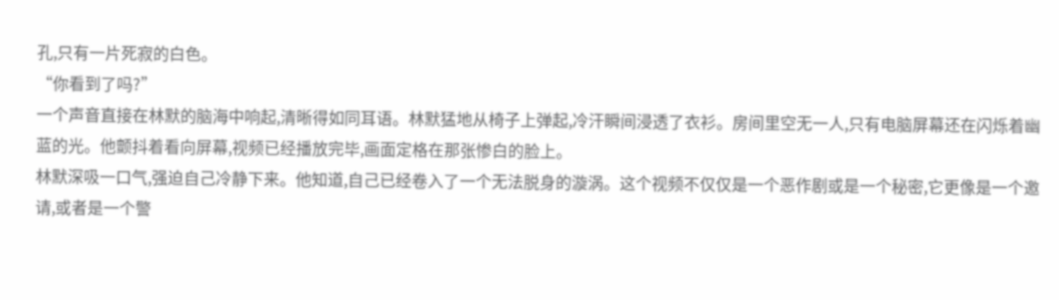孔,只有一片死寂的白色。
“你看到了吗?”
一个声音直接在林默的脑海中响起,清晰得如同耳语。林默猛地从椅子上弹起,冷汗瞬间浸透了衣衫。房间里空无一人,只有电脑屏幕还在闪烁着幽蓝的光。他颤抖着看向屏幕,视频已经播放完毕,画面定格在那张惨白的脸上。
林默深吸一口气,强迫自己冷静下来。他知道,自己已经卷入了一个无法脱身的漩涡。这个视频不仅仅是一个恶作剧或是一个秘密,它更像是一个邀请,或者是一个警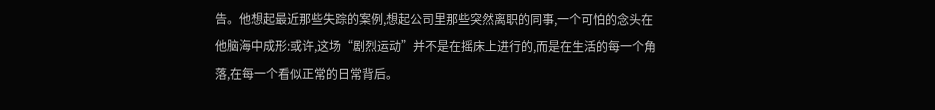告。他想起最近那些失踪的案例,想起公司里那些突然离职的同事,一个可怕的念头在他脑海中成形:或许,这场“剧烈运动”并不是在摇床上进行的,而是在生活的每一个角落,在每一个看似正常的日常背后。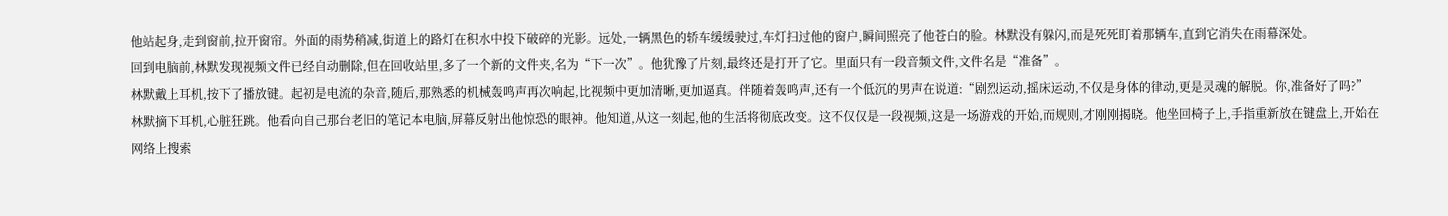他站起身,走到窗前,拉开窗帘。外面的雨势稍减,街道上的路灯在积水中投下破碎的光影。远处,一辆黑色的轿车缓缓驶过,车灯扫过他的窗户,瞬间照亮了他苍白的脸。林默没有躲闪,而是死死盯着那辆车,直到它消失在雨幕深处。
回到电脑前,林默发现视频文件已经自动删除,但在回收站里,多了一个新的文件夹,名为“下一次”。他犹豫了片刻,最终还是打开了它。里面只有一段音频文件,文件名是“准备”。
林默戴上耳机,按下了播放键。起初是电流的杂音,随后,那熟悉的机械轰鸣声再次响起,比视频中更加清晰,更加逼真。伴随着轰鸣声,还有一个低沉的男声在说道:“剧烈运动,摇床运动,不仅是身体的律动,更是灵魂的解脱。你,准备好了吗?”
林默摘下耳机,心脏狂跳。他看向自己那台老旧的笔记本电脑,屏幕反射出他惊恐的眼神。他知道,从这一刻起,他的生活将彻底改变。这不仅仅是一段视频,这是一场游戏的开始,而规则,才刚刚揭晓。他坐回椅子上,手指重新放在键盘上,开始在网络上搜索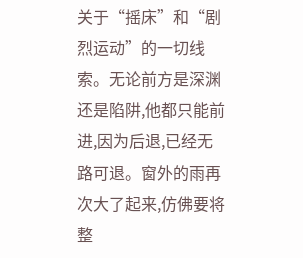关于“摇床”和“剧烈运动”的一切线索。无论前方是深渊还是陷阱,他都只能前进,因为后退,已经无路可退。窗外的雨再次大了起来,仿佛要将整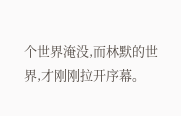个世界淹没,而林默的世界,才刚刚拉开序幕。